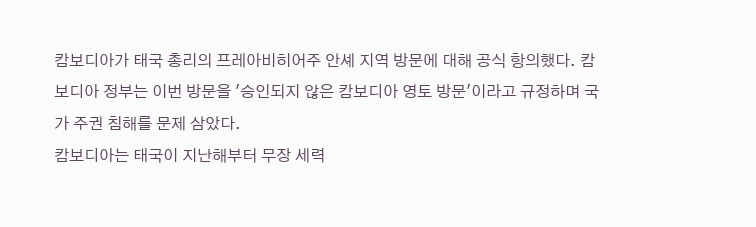캄보디아가 태국 총리의 프레아비히어주 안셰 지역 방문에 대해 공식 항의했다. 캄보디아 정부는 이번 방문을 '승인되지 않은 캄보디아 영토 방문'이라고 규정하며 국가 주권 침해를 문제 삼았다.
캄보디아는 태국이 지난해부터 무장 세력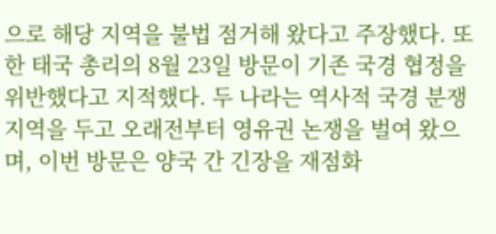으로 해당 지역을 불법 점거해 왔다고 주장했다. 또한 태국 총리의 8월 23일 방문이 기존 국경 협정을 위반했다고 지적했다. 두 나라는 역사적 국경 분쟁 지역을 두고 오래전부터 영유권 논쟁을 벌여 왔으며, 이번 방문은 양국 간 긴장을 재점화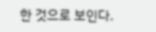한 것으로 보인다.